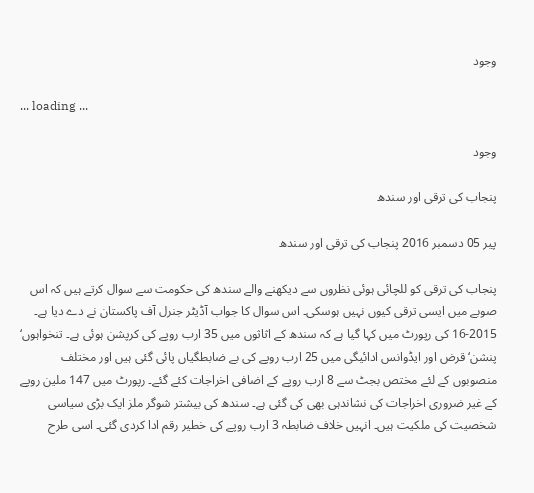وجود

... loading ...

وجود

پنجاب کی ترقی اور سندھ

پیر 05 دسمبر 2016 پنجاب کی ترقی اور سندھ

پنجاب کی ترقی کو للچائی ہوئی نظروں سے دیکھنے والے سندھ کی حکومت سے سوال کرتے ہیں کہ اس صوبے میں ایسی ترقی کیوں نہیں ہوسکی۔ اس سوال کا جواب آڈیٹر جنرل آف پاکستان نے دے دیا ہے۔ 2015-16 کی رپورٹ میں کہا گیا ہے کہ سندھ کے اثاثوں میں 35 ارب روپے کی کرپشن ہوئی ہے۔ تنخواہوں‘ پنشن‘ قرض اور ایڈوانس ادائیگی میں 25 ارب روپے کی بے ضابطگیاں پائی گئی ہیں اور مختلف منصوبوں کے لئے مختص بجٹ سے 8 ارب روپے کے اضافی اخراجات کئے گئے۔ رپورٹ میں 147 ملین روپے کے غیر ضروری اخراجات کی نشاندہی بھی کی گئی ہے۔ سندھ کی بیشتر شوگر ملز ایک بڑی سیاسی شخصیت کی ملکیت ہیں۔ انہیں خلاف ضابطہ 3 ارب روپے کی خطیر رقم ادا کردی گئی۔ اسی طرح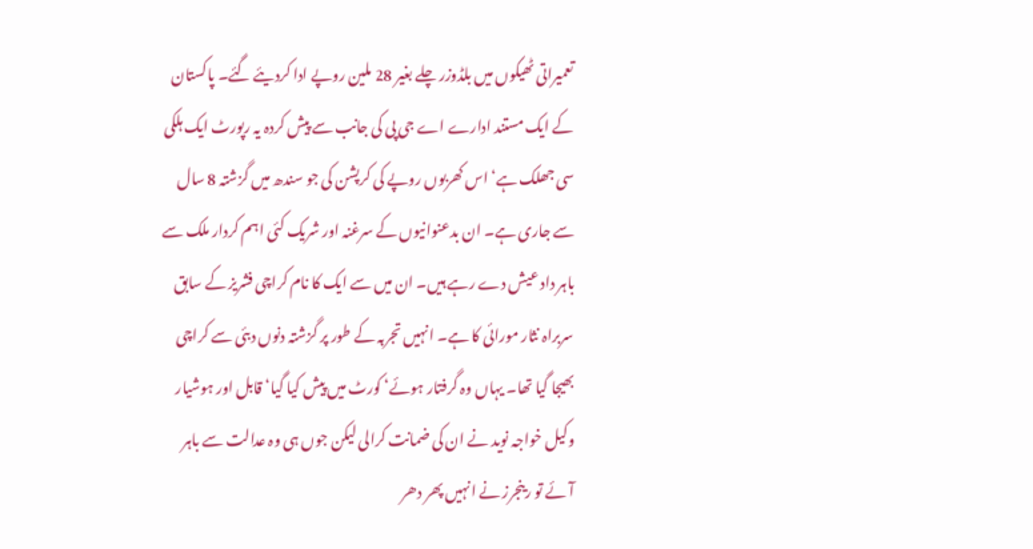تعمیراتی ٹھیکوں میں بلڈوزر چلے بغیر 28 ملین روپے ادا کردیئے گئے۔ پاکستان کے ایک مستند ادارے اے جی پی کی جانب سے پیش کردہ یہ رپورٹ ایک ہلکی سی جھلک ہے‘ اس کھربوں روپے کی کرپشن کی جو سندھ میں گزشتہ 8 سال سے جاری ہے۔ ان بدعنوانیوں کے سرغنہ اور شریک کئی اہم کردار ملک سے باہر داد عیش دے رہے ہیں۔ ان میں سے ایک کا نام کراچی فشریز کے سابق سربراہ نثار مورائی کا ہے۔ انہیں تجربہ کے طور پر گزشتہ دنوں دبئی سے کراچی بھیجا گیا تھا۔ یہاں وہ گرفتار ہوئے‘ کورٹ میں پیش کیا گیا‘ قابل اور ہوشیار وکیل خواجہ نوید نے ان کی ضمانت کرالی لیکن جوں ہی وہ عدالت سے باہر آئے تو رینجرز نے انہیں پھر دھر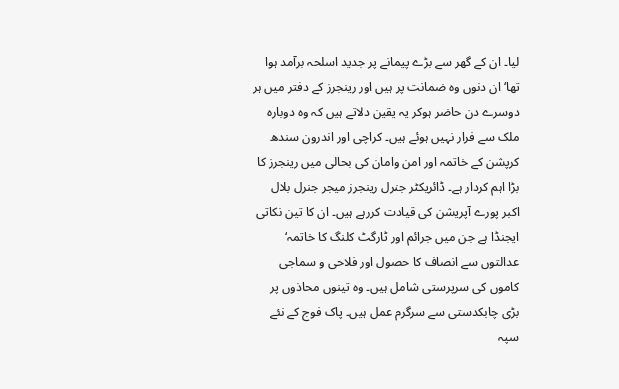لیا۔ ان کے گھر سے بڑے پیمانے پر جدید اسلحہ برآمد ہوا تھا‘ ان دنوں وہ ضمانت پر ہیں اور رینجرز کے دفتر میں ہر دوسرے دن حاضر ہوکر یہ یقین دلاتے ہیں کہ وہ دوبارہ ملک سے فرار نہیں ہوئے ہیں۔ کراچی اور اندرون سندھ کرپشن کے خاتمہ اور امن وامان کی بحالی میں رینجرز کا بڑا اہم کردار ہے۔ ڈائریکٹر جنرل رینجرز میجر جنرل بلال اکبر پورے آپریشن کی قیادت کررہے ہیں۔ ان کا تین نکاتی ایجنڈا ہے جن میں جرائم اور ٹارگٹ کلنگ کا خاتمہ‘ عدالتوں سے انصاف کا حصول اور فلاحی و سماجی کاموں کی سرپرستی شامل ہیں۔ وہ تینوں محاذوں پر بڑی چابکدستی سے سرگرم عمل ہیں۔ پاک فوج کے نئے سپہ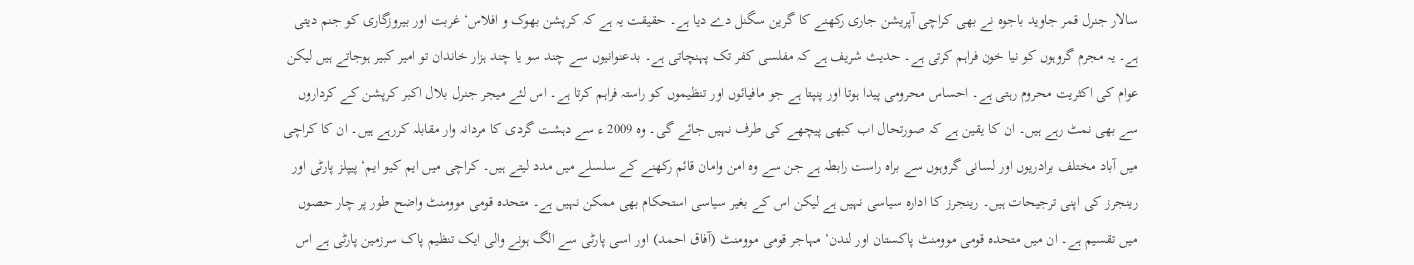سالار جنرل قمر جاوید باجوہ نے بھی کراچی آپریشن جاری رکھنے کا گرین سگنل دے دیا ہے۔ حقیقت یہ ہے کہ کرپشن بھوک و افلاس‘ غربت اور بیروزگاری کو جنم دیتی ہے۔ یہ مجرم گروہوں کو نیا خون فراہم کرتی ہے۔ حدیث شریف ہے کہ مفلسی کفر تک پہنچاتی ہے۔ بدعنوانیوں سے چند سو یا چند ہزار خاندان تو امیر کبیر ہوجاتے ہیں لیکن عوام کی اکثریت محروم رہتی ہے۔ احساس محرومی پیدا ہوتا اور پنپتا ہے جو مافیائوں اور تنظیموں کو راستہ فراہم کرتا ہے۔ اس لئے میجر جنرل بلال اکبر کرپشن کے کرداروں سے بھی نمٹ رہے ہیں۔ ان کا یقین ہے کہ صورتحال اب کبھی پیچھے کی طرف نہیں جائے گی۔ وہ 2009 ء سے دہشت گردی کا مردانہ وار مقابلہ کررہے ہیں۔ ان کا کراچی میں آباد مختلف برادریوں اور لسانی گروہوں سے براہ راست رابطہ ہے جن سے وہ امن وامان قائم رکھنے کے سلسلے میں مدد لیتے ہیں۔ کراچی میں ایم کیو ایم‘ پیپلز پارٹی اور رینجرز کی اپنی ترجیحات ہیں۔ رینجرز کا ادارہ سیاسی نہیں ہے لیکن اس کے بغیر سیاسی استحکام بھی ممکن نہیں ہے۔ متحدہ قومی موومنٹ واضح طور پر چار حصوں میں تقسیم ہے۔ ان میں متحدہ قومی موومنٹ پاکستان اور لندن‘ مہاجر قومی موومنٹ (آفاق احمد) اور اسی پارٹی سے الگ ہونے والی ایک تنظیم پاک سرزمین پارٹی ہے اس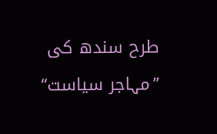طرح سندھ کی ’’مہاجر سیاست‘‘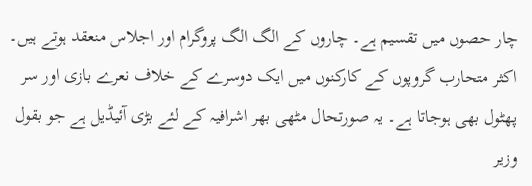چار حصوں میں تقسیم ہے۔ چاروں کے الگ الگ پروگرام اور اجلاس منعقد ہوتے ہیں۔ اکثر متحارب گروپوں کے کارکنوں میں ایک دوسرے کے خلاف نعرے بازی اور سر پھٹول بھی ہوجاتا ہے۔ یہ صورتحال مٹھی بھر اشرافیہ کے لئے بڑی آئیڈیل ہے جو بقول وزیر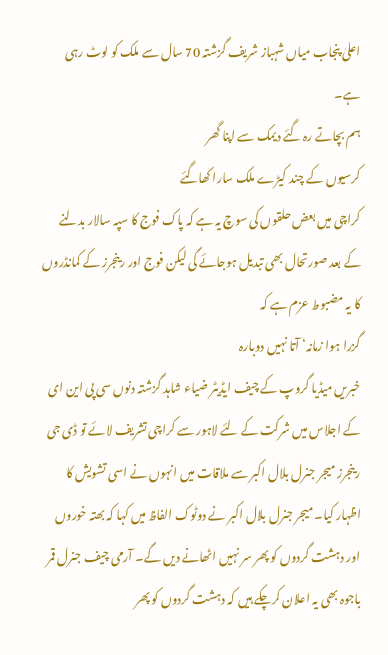اعلیٰ پنجاب میاں شہباز شریف گزشتہ 70 سال سے ملک کو لوٹ رہی ہے۔
ہم بچاتے رہ گئے دیمک سے اپنا گھر
کرسیوں کے چند کیڑے ملک سارا کھاگئے
کراچی میں بعض حلقوں کی سوچ یہ ہے کہ پاک فوج کا سپہ سالار بدلنے کے بعد صورتحال بھی تبدیل ہوجائے گی لیکن فوج اور رینجرز کے کمانڈروں کا یہ مضبوط عزم ہے کہ
گزرا ہوا زمانہ‘ آتا نہیں دوبارہ
خبریں میڈیا گروپ کے چیف ایڈیٹر ضیاء شاہد گزشتہ دنوں سی پی این ای کے اجلاس میں شرکت کے لئے لاہور سے کراچی تشریف لائے تو ڈی جی رینجرز میجر جنرل بلال اکبر سے ملاقات میں انہوں نے اسی تشویش کا اظہار کیا۔ میجر جنرل بلال اکبر نے دوٹوک الفاظ میں کہا کہ بھتہ خوروں اور دہشت گردوں کو پھر سر نہیں اٹھانے دیں گے۔ آرمی چیف جنرل قمر باجوہ بھی یہ اعلان کرچکے ہیں کہ دہشت گردوں کو پھر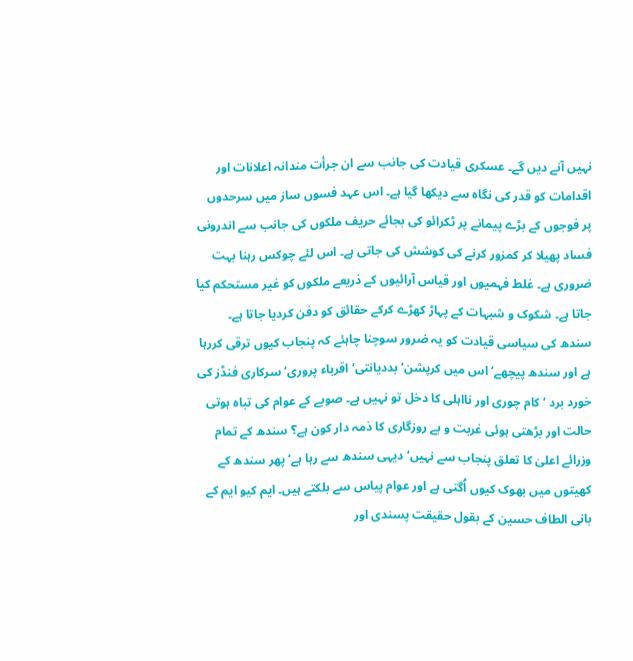نہیں آنے دیں گے۔ عسکری قیادت کی جانب سے ان جرأت مندانہ اعلانات اور اقدامات کو قدر کی نگاہ سے دیکھا گیا ہے۔ اس عہد فسوں ساز میں سرحدوں پر فوجوں کے بڑے پیمانے پر ٹکرائو کی بجائے حریف ملکوں کی جانب سے اندرونی فساد پھیلا کر کمزور کرنے کی کوشش کی جاتی ہے۔ اس لئے چوکس رہنا بہت ضروری ہے۔ غلط فہمیوں اور قیاس آرائیوں کے ذریعے ملکوں کو غیر مستحکم کیا جاتا ہے۔ شکوک و شبہات کے پہاڑ کھڑے کرکے حقائق کو دفن کردیا جاتا ہے۔ سندھ کی سیاسی قیادت کو یہ ضرور سوچنا چاہئے کہ پنجاب کیوں ترقی کررہا ہے اور سندھ پیچھے‘ اس میں کرپشن‘ بددیانتی‘ اقرباء پروری‘ سرکاری فنڈز کی خورد برد ‘ کام چوری اور نااہلی کا دخل تو نہیں ہے۔ صوبے کے عوام کی تباہ ہوتی حالت اور بڑھتی ہوئی غربت و بے روزگاری کا ذمہ دار کون ہے؟ سندھ کے تمام وزرائے اعلیٰ کا تعلق پنجاب سے نہیں‘ دیہی سندھ سے رہا ہے‘ پھر سندھ کے کھیتوں میں بھوک کیوں اُگتی ہے اور عوام پیاس سے بلکتے ہیں۔ ایم کیو ایم کے بانی الطاف حسین کے بقول حقیقت پسندی اور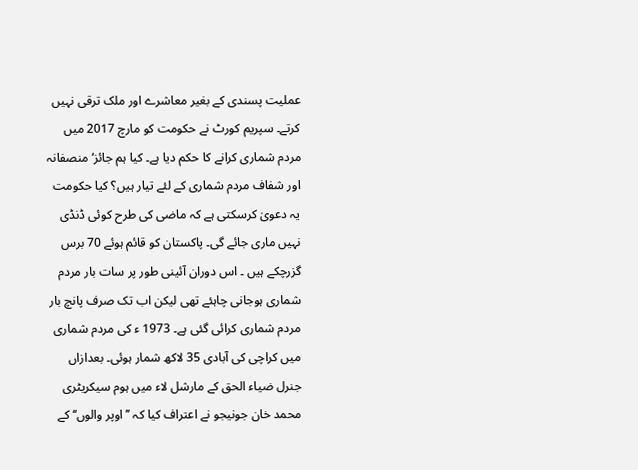عملیت پسندی کے بغیر معاشرے اور ملک ترقی نہیں کرتے۔ سپریم کورٹ نے حکومت کو مارچ 2017 میں مردم شماری کرانے کا حکم دیا ہے۔ کیا ہم جائز‘ منصفانہ اور شفاف مردم شماری کے لئے تیار ہیں؟ کیا حکومت یہ دعویٰ کرسکتی ہے کہ ماضی کی طرح کوئی ڈنڈی نہیں ماری جائے گی۔ پاکستان کو قائم ہوئے 70 برس گزرچکے ہیں ۔ اس دوران آئینی طور پر سات بار مردم شماری ہوجانی چاہئے تھی لیکن اب تک صرف پانچ بار مردم شماری کرائی گئی ہے۔ 1973 ء کی مردم شماری میں کراچی کی آبادی 35 لاکھ شمار ہوئی۔ بعدازاں جنرل ضیاء الحق کے مارشل لاء میں ہوم سیکریٹری محمد خان جونیجو نے اعتراف کیا کہ ’’اوپر والوں‘‘ کے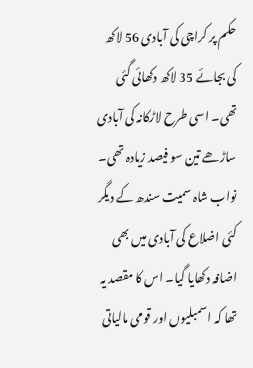حکم پر کراچی کی آبادی 56 لاکھ کی بجائے 35 لاکھ دکھائی گئی تھی۔ اسی طرح لاڑکانہ کی آبادی ساڑھے تین سو فیصد زیادہ تھی۔ نواب شاہ سمیت سندھ کے دیگر کئی اضلاع کی آبادی میں بھی اضافہ دکھایا گیا۔ اس کا مقصد یہ تھا کہ اسمبلیوں اور قومی مالیاتی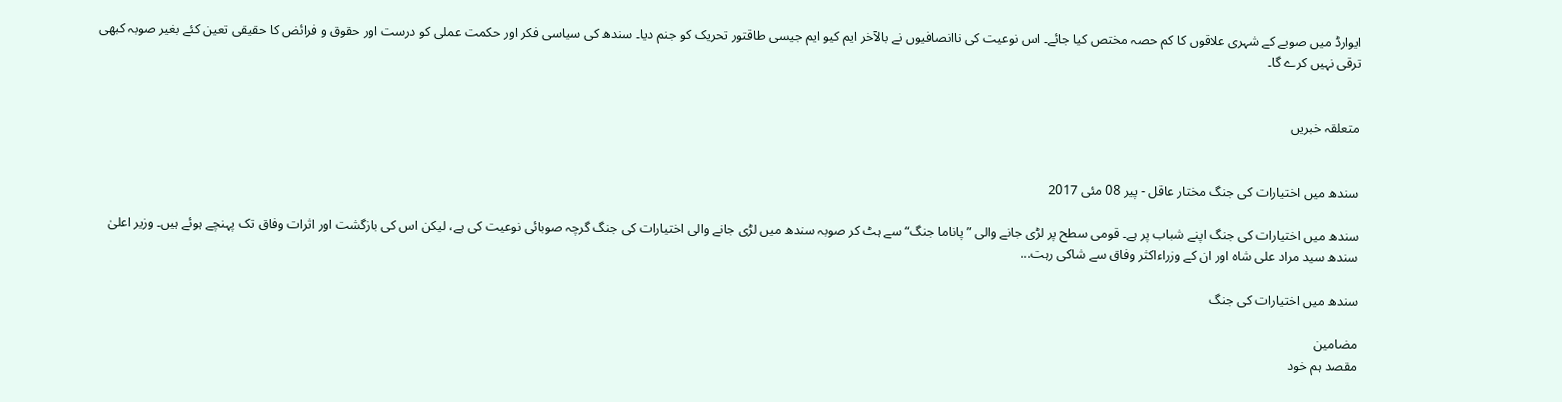ایوارڈ میں صوبے کے شہری علاقوں کا کم حصہ مختص کیا جائے۔ اس نوعیت کی ناانصافیوں نے بالآخر ایم کیو ایم جیسی طاقتور تحریک کو جنم دیا۔ سندھ کی سیاسی فکر اور حکمت عملی کو درست اور حقوق و فرائض کا حقیقی تعین کئے بغیر صوبہ کبھی ترقی نہیں کرے گا۔


متعلقہ خبریں


سندھ میں اختیارات کی جنگ مختار عاقل - پیر 08 مئی 2017

سندھ میں اختیارات کی جنگ اپنے شباب پر ہے۔ قومی سطح پر لڑی جانے والی ”پاناما جنگ“ سے ہٹ کر صوبہ سندھ میں لڑی جانے والی اختیارات کی جنگ گرچہ صوبائی نوعیت کی ہے، لیکن اس کی بازگشت اور اثرات وفاق تک پہنچے ہوئے ہیں۔ وزیر اعلیٰ سندھ سید مراد علی شاہ اور ان کے وزراءاکثر وفاق سے شاکی رہت...

سندھ میں اختیارات کی جنگ

مضامین
مقصد ہم خود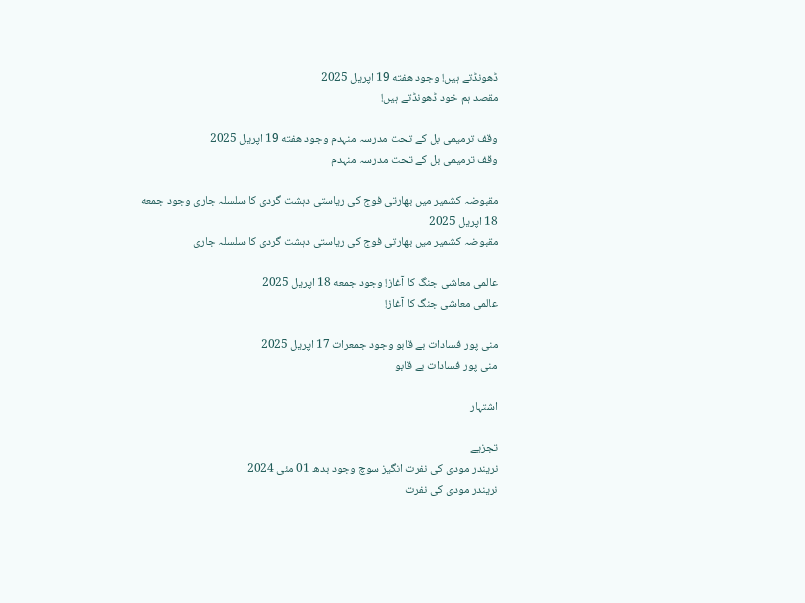ڈھونڈتے ہیں! وجود هفته 19 اپریل 2025
مقصد ہم خود ڈھونڈتے ہیں!

وقف ترمیمی بل کے تحت مدرسہ منہدم وجود هفته 19 اپریل 2025
وقف ترمیمی بل کے تحت مدرسہ منہدم

مقبوضہ کشمیر میں بھارتی فوج کی ریاستی دہشت گردی کا سلسلہ جاری وجود جمعه 18 اپریل 2025
مقبوضہ کشمیر میں بھارتی فوج کی ریاستی دہشت گردی کا سلسلہ جاری

عالمی معاشی جنگ کا آغاز! وجود جمعه 18 اپریل 2025
عالمی معاشی جنگ کا آغاز!

منی پور فسادات بے قابو وجود جمعرات 17 اپریل 2025
منی پور فسادات بے قابو

اشتہار

تجزیے
نریندر مودی کی نفرت انگیز سوچ وجود بدھ 01 مئی 2024
نریندر مودی کی نفرت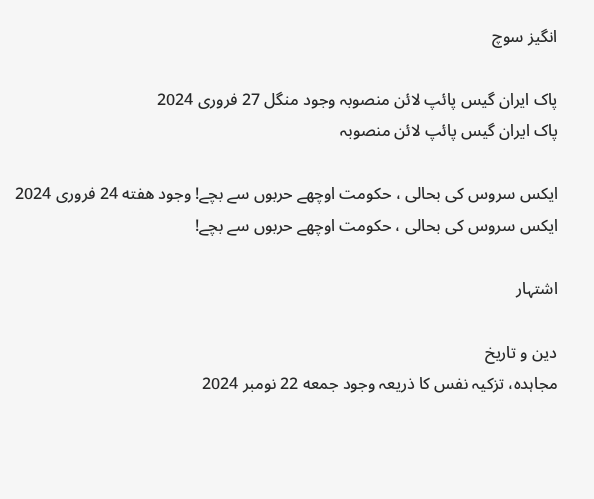انگیز سوچ

پاک ایران گیس پائپ لائن منصوبہ وجود منگل 27 فروری 2024
پاک ایران گیس پائپ لائن منصوبہ

ایکس سروس کی بحالی ، حکومت اوچھے حربوں سے بچے! وجود هفته 24 فروری 2024
ایکس سروس کی بحالی ، حکومت اوچھے حربوں سے بچے!

اشتہار

دین و تاریخ
مجاہدہ، تزکیہ نفس کا ذریعہ وجود جمعه 22 نومبر 2024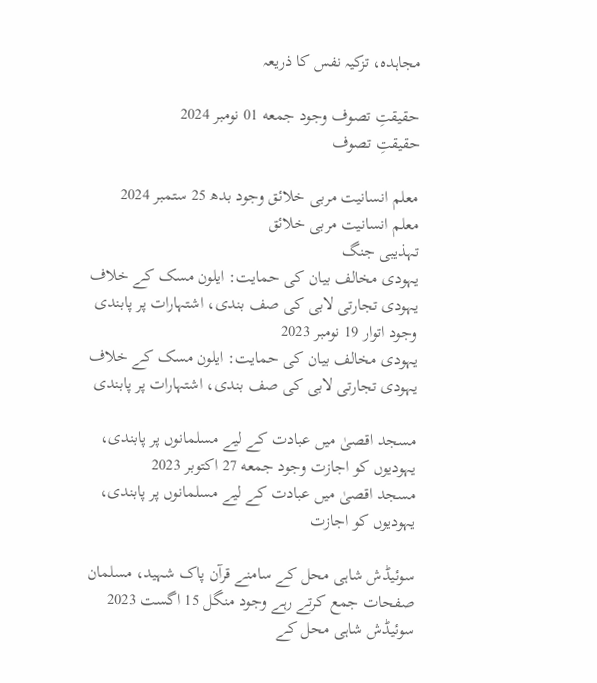مجاہدہ، تزکیہ نفس کا ذریعہ

حقیقتِ تصوف وجود جمعه 01 نومبر 2024
حقیقتِ تصوف

معلم انسانیت مربی خلائق وجود بدھ 25 ستمبر 2024
معلم انسانیت مربی خلائق
تہذیبی جنگ
یہودی مخالف بیان کی حمایت: ایلون مسک کے خلاف یہودی تجارتی لابی کی صف بندی، اشتہارات پر پابندی وجود اتوار 19 نومبر 2023
یہودی مخالف بیان کی حمایت: ایلون مسک کے خلاف یہودی تجارتی لابی کی صف بندی، اشتہارات پر پابندی

مسجد اقصیٰ میں عبادت کے لیے مسلمانوں پر پابندی، یہودیوں کو اجازت وجود جمعه 27 اکتوبر 2023
مسجد اقصیٰ میں عبادت کے لیے مسلمانوں پر پابندی، یہودیوں کو اجازت

سوئیڈش شاہی محل کے سامنے قرآن پاک شہید، مسلمان صفحات جمع کرتے رہے وجود منگل 15 اگست 2023
سوئیڈش شاہی محل کے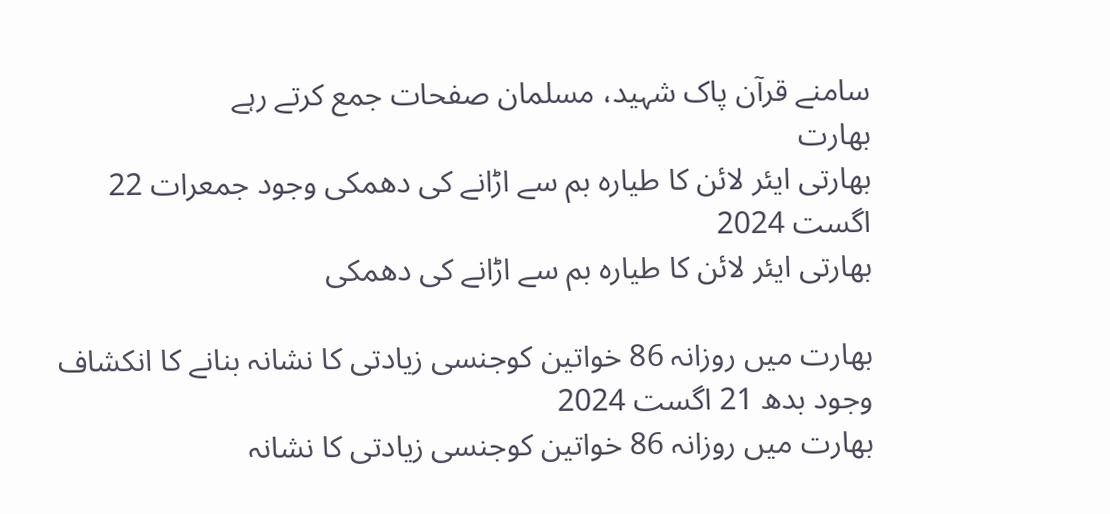سامنے قرآن پاک شہید، مسلمان صفحات جمع کرتے رہے
بھارت
بھارتی ایئر لائن کا طیارہ بم سے اڑانے کی دھمکی وجود جمعرات 22 اگست 2024
بھارتی ایئر لائن کا طیارہ بم سے اڑانے کی دھمکی

بھارت میں روزانہ 86 خواتین کوجنسی زیادتی کا نشانہ بنانے کا انکشاف وجود بدھ 21 اگست 2024
بھارت میں روزانہ 86 خواتین کوجنسی زیادتی کا نشانہ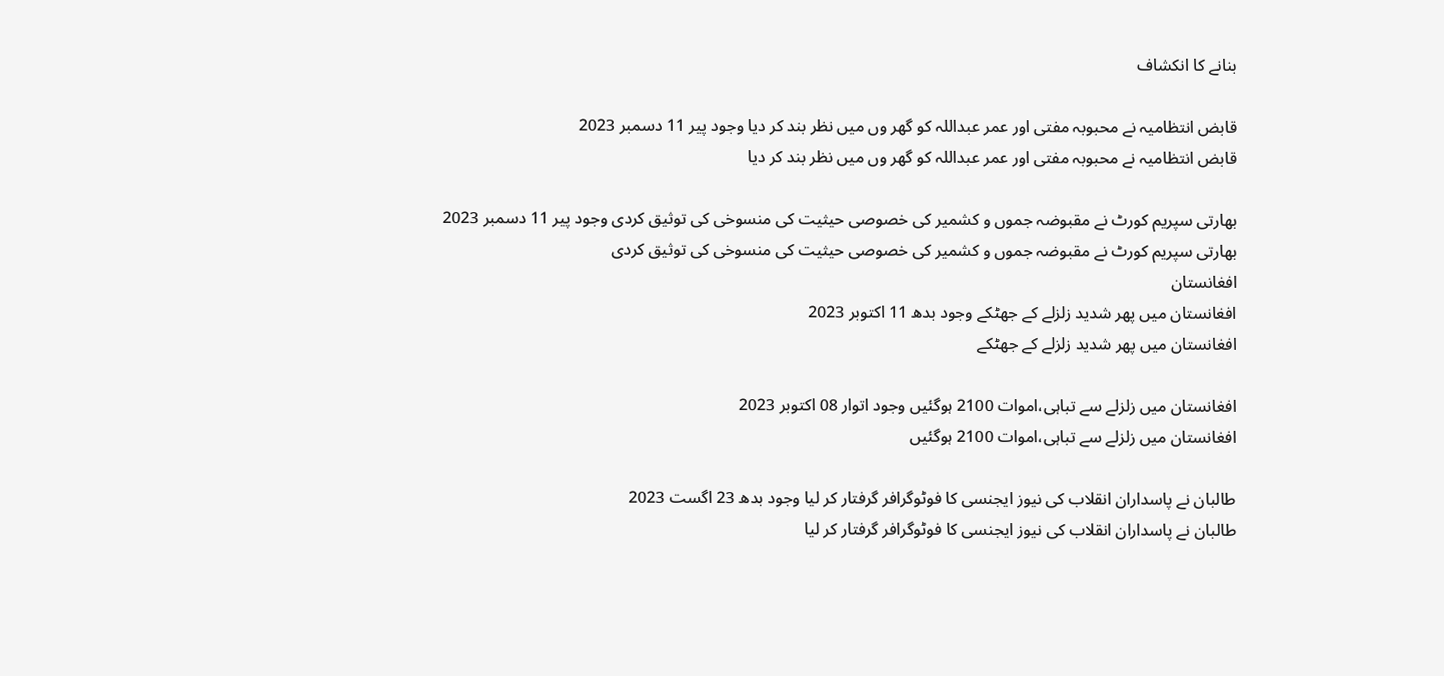بنانے کا انکشاف

قابض انتظامیہ نے محبوبہ مفتی اور عمر عبداللہ کو گھر وں میں نظر بند کر دیا وجود پیر 11 دسمبر 2023
قابض انتظامیہ نے محبوبہ مفتی اور عمر عبداللہ کو گھر وں میں نظر بند کر دیا

بھارتی سپریم کورٹ نے مقبوضہ جموں و کشمیر کی خصوصی حیثیت کی منسوخی کی توثیق کردی وجود پیر 11 دسمبر 2023
بھارتی سپریم کورٹ نے مقبوضہ جموں و کشمیر کی خصوصی حیثیت کی منسوخی کی توثیق کردی
افغانستان
افغانستان میں پھر شدید زلزلے کے جھٹکے وجود بدھ 11 اکتوبر 2023
افغانستان میں پھر شدید زلزلے کے جھٹکے

افغانستان میں زلزلے سے تباہی،اموات 2100 ہوگئیں وجود اتوار 08 اکتوبر 2023
افغانستان میں زلزلے سے تباہی،اموات 2100 ہوگئیں

طالبان نے پاسداران انقلاب کی نیوز ایجنسی کا فوٹوگرافر گرفتار کر لیا وجود بدھ 23 اگست 2023
طالبان نے پاسداران انقلاب کی نیوز ایجنسی کا فوٹوگرافر گرفتار کر لیا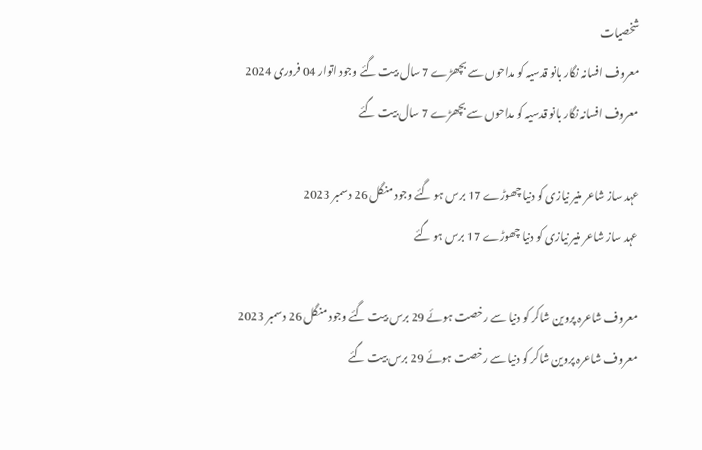شخصیات
معروف افسانہ نگار بانو قدسیہ کو مداحوں سے بچھڑے 7 سال بیت گئے وجود اتوار 04 فروری 2024
معروف افسانہ نگار بانو قدسیہ کو مداحوں سے بچھڑے 7 سال بیت گئے

عہد ساز شاعر منیر نیازی کو دنیا چھوڑے 17 برس ہو گئے وجود منگل 26 دسمبر 2023
عہد ساز شاعر منیر نیازی کو دنیا چھوڑے 17 برس ہو گئے

معروف شاعرہ پروین شاکر کو دنیا سے رخصت ہوئے 29 برس بیت گئے وجود منگل 26 دسمبر 2023
معروف شاعرہ پروین شاکر کو دنیا سے رخصت ہوئے 29 برس بیت گئے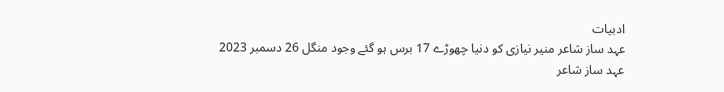ادبیات
عہد ساز شاعر منیر نیازی کو دنیا چھوڑے 17 برس ہو گئے وجود منگل 26 دسمبر 2023
عہد ساز شاعر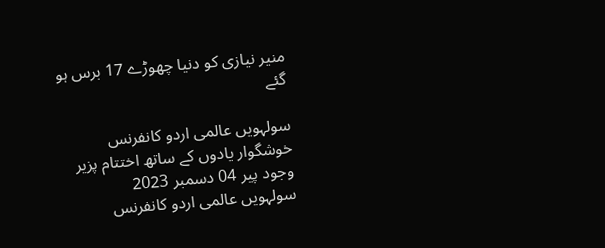منیر نیازی کو دنیا چھوڑے 17 برس ہو گئے

سولہویں عالمی اردو کانفرنس خوشگوار یادوں کے ساتھ اختتام پزیر وجود پیر 04 دسمبر 2023
سولہویں عالمی اردو کانفرنس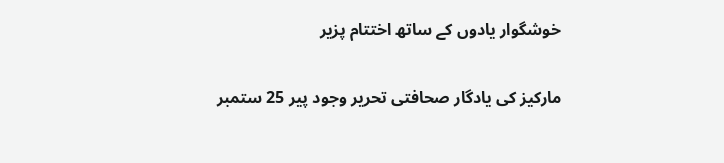خوشگوار یادوں کے ساتھ اختتام پزیر

مارکیز کی یادگار صحافتی تحریر وجود پیر 25 ستمبر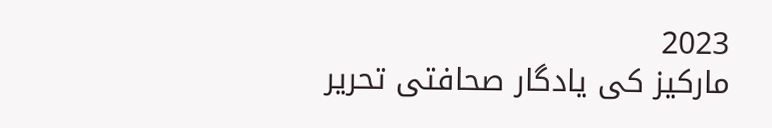2023
مارکیز کی یادگار صحافتی تحریر